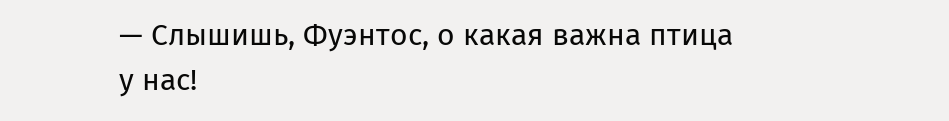— Слышишь, Фуэнтос, о какая важна птица у нас!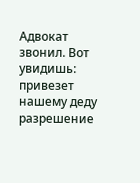Адвокат звонил. Вот увидишь: привезет нашему деду разрешение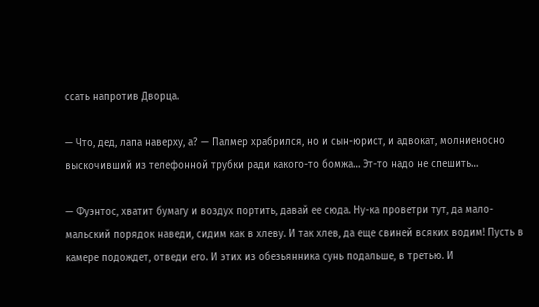ссать напротив Дворца.

— Что, дед, лапа наверху, а? — Палмер храбрился, но и сын-юрист, и адвокат, молниеносно выскочивший из телефонной трубки ради какого-то бомжа… Эт-то надо не спешить…

— Фуэнтос, хватит бумагу и воздух портить, давай ее сюда. Ну-ка проветри тут, да мало-мальский порядок наведи, сидим как в хлеву. И так хлев, да еще свиней всяких водим! Пусть в камере подождет, отведи его. И этих из обезьянника сунь подальше, в третью. И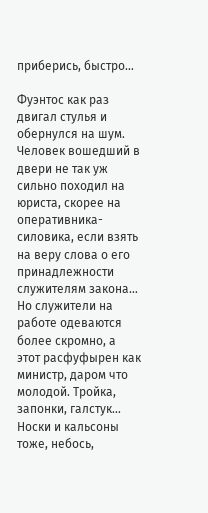приберись, быстро…

Фуэнтос как раз двигал стулья и обернулся на шум. Человек вошедший в двери не так уж сильно походил на юриста, скорее на оперативника-силовика, если взять на веру слова о его принадлежности служителям закона… Но служители на работе одеваются более скромно, а этот расфуфырен как министр, даром что молодой. Тройка, запонки, галстук… Носки и кальсоны тоже, небось,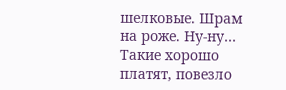шелковые. Шрам на роже. Ну-ну… Такие хорошо платят, повезло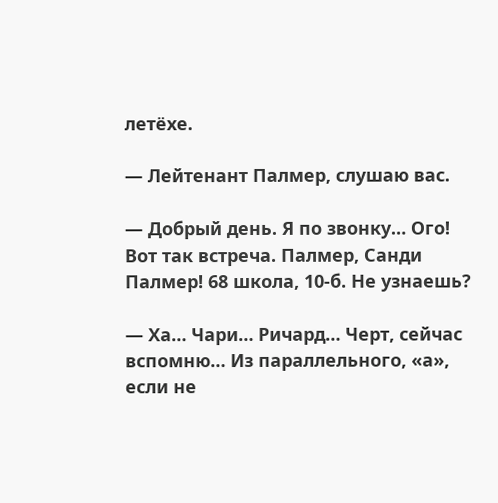летёхе.

— Лейтенант Палмер, слушаю вас.

— Добрый день. Я по звонку… Ого! Вот так встреча. Палмер, Санди Палмер! 68 школа, 10-б. Не узнаешь?

— Ха… Чари… Ричард… Черт, сейчас вспомню… Из параллельного, «а», если не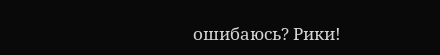ошибаюсь? Рики!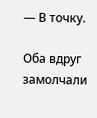— В точку.

Оба вдруг замолчали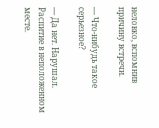неловко, вспомнив причину встречи.

— Что-нибудь такое серьезное?

— Да нет. Нарушал. Распитие в неположенном месте.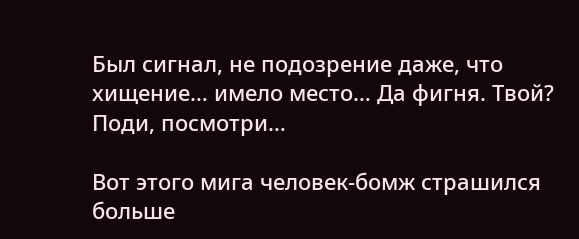Был сигнал, не подозрение даже, что хищение… имело место… Да фигня. Твой? Поди, посмотри…

Вот этого мига человек-бомж страшился больше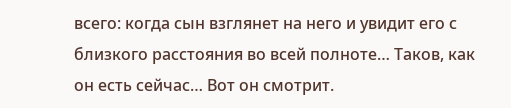всего: когда сын взглянет на него и увидит его с близкого расстояния во всей полноте… Таков, как он есть сейчас… Вот он смотрит.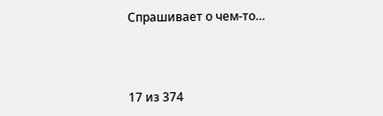Спрашивает о чем-то…



17 из 374